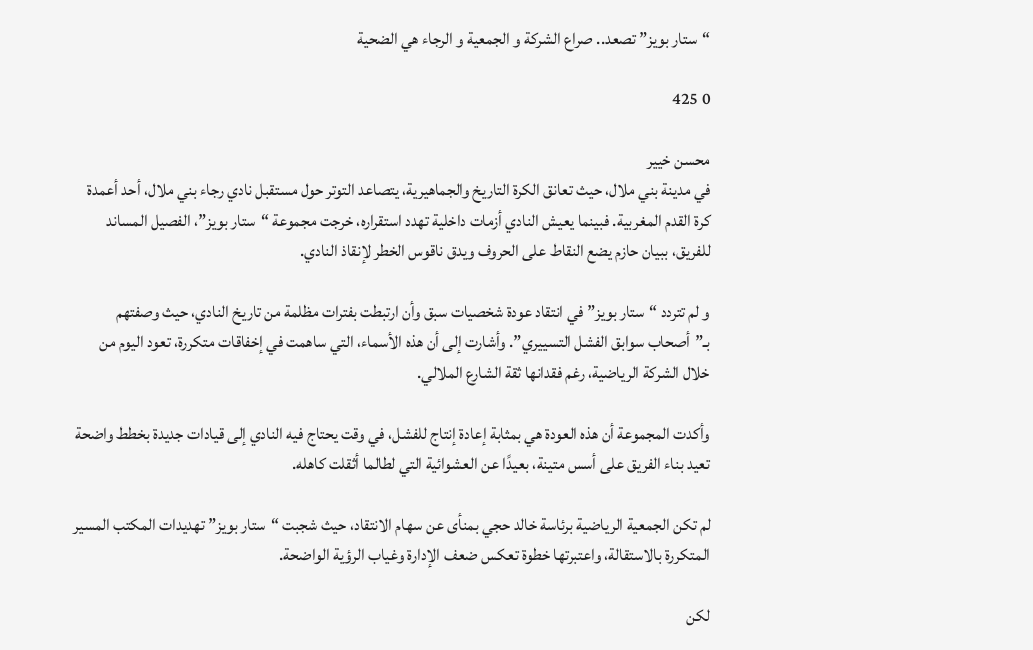“ستار بويز” تصعد.. صراع الشركة و الجمعية و الرجاء هي الضحية

0 425

محسن خيير
في مدينة بني ملال، حيث تعانق الكرة التاريخ والجماهيرية، يتصاعد التوتر حول مستقبل نادي رجاء بني ملال، أحد أعمدة كرة القدم المغربية. فبينما يعيش النادي أزمات داخلية تهدد استقراره، خرجت مجموعة “ستار بويز”، الفصيل المساند للفريق، ببيان حازم يضع النقاط على الحروف ويدق ناقوس الخطر لإنقاذ النادي.

و لم تتردد “ستار بويز” في انتقاد عودة شخصيات سبق وأن ارتبطت بفترات مظلمة من تاريخ النادي، حيث وصفتهم بـ”أصحاب سوابق الفشل التسييري”. وأشارت إلى أن هذه الأسماء، التي ساهمت في إخفاقات متكررة، تعود اليوم من خلال الشركة الرياضية، رغم فقدانها ثقة الشارع الملالي.

وأكدت المجموعة أن هذه العودة هي بمثابة إعادة إنتاج للفشل، في وقت يحتاج فيه النادي إلى قيادات جديدة بخطط واضحة تعيد بناء الفريق على أسس متينة، بعيدًا عن العشوائية التي لطالما أثقلت كاهله.

لم تكن الجمعية الرياضية برئاسة خالد حجي بمنأى عن سهام الانتقاد، حيث شجبت “ستار بويز” تهديدات المكتب المسير المتكررة بالاستقالة، واعتبرتها خطوة تعكس ضعف الإدارة وغياب الرؤية الواضحة.

لكن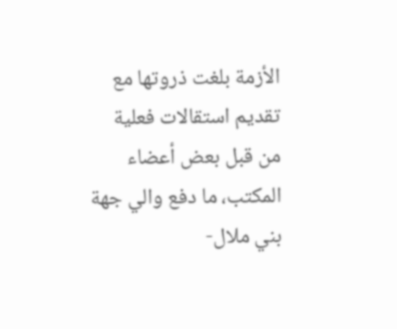الأزمة بلغت ذروتها مع تقديم استقالات فعلية من قبل بعض أعضاء المكتب، ما دفع والي جهة بني ملال-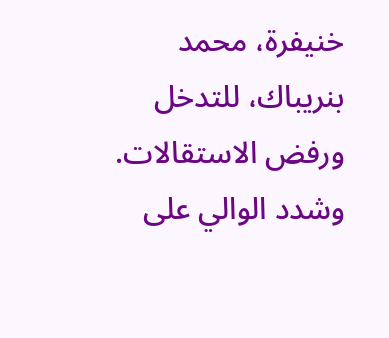خنيفرة، محمد بنريباك، للتدخل ورفض الاستقالات. وشدد الوالي على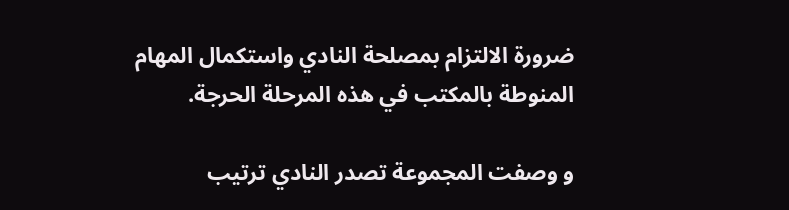ضرورة الالتزام بمصلحة النادي واستكمال المهام المنوطة بالمكتب في هذه المرحلة الحرجة.

و وصفت المجموعة تصدر النادي ترتيب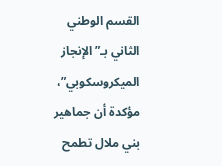القسم الوطني الثاني بـ”الإنجاز الميكروسكوبي”، مؤكدة أن جماهير بني ملال تطمح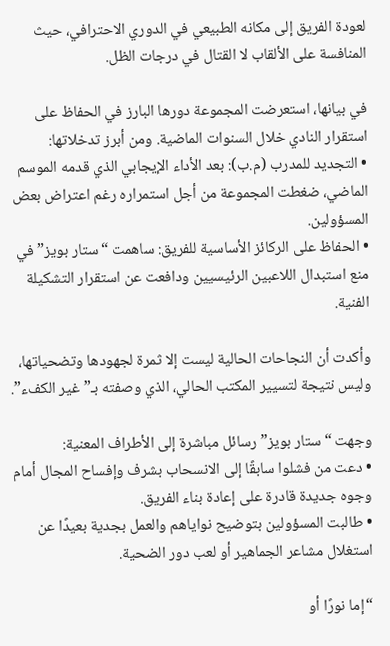لعودة الفريق إلى مكانه الطبيعي في الدوري الاحترافي، حيث المنافسة على الألقاب لا القتال في درجات الظل.

في بيانها، استعرضت المجموعة دورها البارز في الحفاظ على استقرار النادي خلال السنوات الماضية. ومن أبرز تدخلاتها:
• التجديد للمدرب (م.ب): بعد الأداء الإيجابي الذي قدمه الموسم الماضي، ضغطت المجموعة من أجل استمراره رغم اعتراض بعض المسؤولين.
• الحفاظ على الركائز الأساسية للفريق: ساهمت “ستار بويز” في منع استبدال اللاعبين الرئيسيين ودافعت عن استقرار التشكيلة الفنية.

وأكدت أن النجاحات الحالية ليست إلا ثمرة لجهودها وتضحياتها، وليس نتيجة لتسيير المكتب الحالي، الذي وصفته بـ”غير الكفء”.

وجهت “ستار بويز” رسائل مباشرة إلى الأطراف المعنية:
• دعت من فشلوا سابقًا إلى الانسحاب بشرف وإفساح المجال أمام وجوه جديدة قادرة على إعادة بناء الفريق.
• طالبت المسؤولين بتوضيح نواياهم والعمل بجدية بعيدًا عن استغلال مشاعر الجماهير أو لعب دور الضحية.

“إما نورًا أو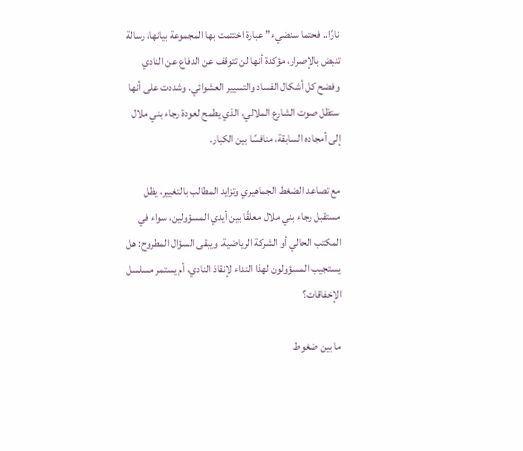نارًا.. فحتما سنضيء” عبارة اختتمت بها المجموعة بيانها، رسالة تنبض بالإصرار، مؤكدة أنها لن تتوقف عن الدفاع عن النادي وفضح كل أشكال الفساد والتسيير العشوائي. وشددت على أنها ستظل صوت الشارع الملالي، الذي يطمح لعودة رجاء بني ملال إلى أمجاده السابقة، منافسًا بين الكبار.

مع تصاعد الضغط الجماهيري وتزايد المطالب بالتغيير، يظل مستقبل رجاء بني ملال معلقًا بين أيدي المسؤولين، سواء في المكتب الحالي أو الشركة الرياضية. ويبقى السؤال المطروح: هل يستجيب المسؤولون لهذا النداء لإنقاذ النادي، أم يستمر مسلسل الإخفاقات؟

ما بين ضغوط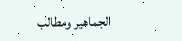الجماهير ومطالب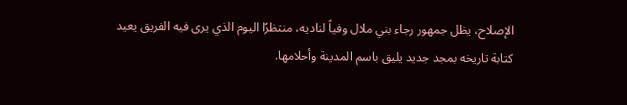الإصلاح، يظل جمهور رجاء بني ملال وفياً لناديه، منتظرًا اليوم الذي يرى فيه الفريق يعيد كتابة تاريخه بمجد جديد يليق باسم المدينة وأحلامها.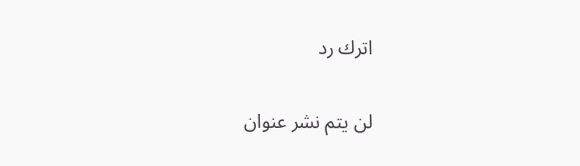اترك رد

لن يتم نشر عنوان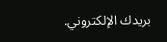بريدك الإلكتروني.